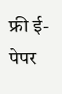फ्री ई-पेपर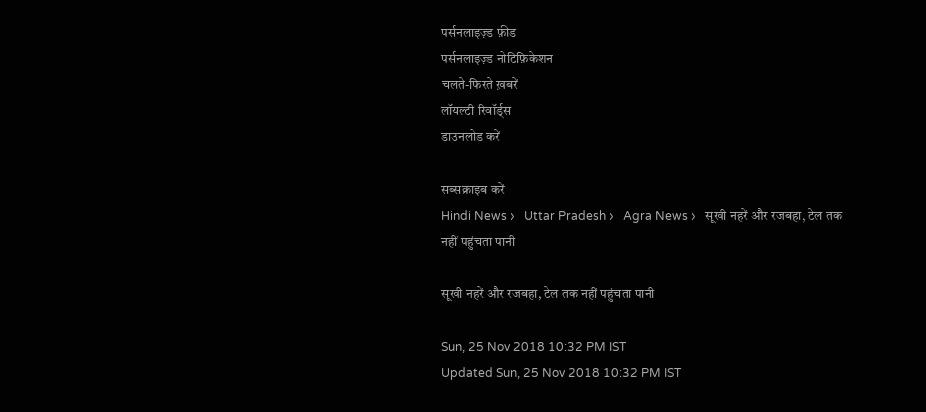पर्सनलाइज़्ड फ़ीड
पर्सनलाइज़्ड नोटिफ़िकेशन
चलते-फिरते ख़बरें
लॉयल्टी रिवॉर्ड्स
डाउनलोड करें

सब्सक्राइब करें
Hindi News ›   Uttar Pradesh ›   Agra News ›   सूखी नहरें और रजबहा, टेल तक नहीं पहुंचता पानी

सूखी नहरें और रजबहा, टेल तक नहीं पहुंचता पानी

Sun, 25 Nov 2018 10:32 PM IST
Updated Sun, 25 Nov 2018 10:32 PM IST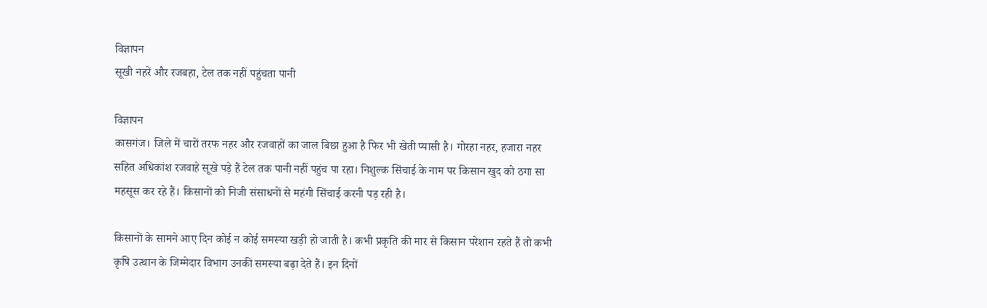विज्ञापन
सूखी नहरें और रजबहा, टेल तक नहीं पहुंचता पानी

विज्ञापन
कासगंज। जिले में चारों तरफ नहर और रजवाहों का जाल बिछा हुआ है फिर भी खेती प्यासी है। गोरहा नहर, हजारा नहर सहित अधिकांश रजवाहे सूखे पड़े हैं टेल तक पानी नहीं पहुंच पा रहा। निशुल्क सिंचाई के नाम पर किसान खुद को ठगा सा महसूस कर रहे हैं। किसानों को निजी संसाधनों से महंगी सिंचाई करनी पड़ रही है।

किसानों के सामने आए दिन कोई न कोई समस्या खड़ी हो जाती है। कभी प्रकृति की मार से किसान परेशान रहते हैं तो कभी कृषि उत्थान के जिम्मेदार विभाग उनकी समस्या बढ़ा देते हैं। इन दिनों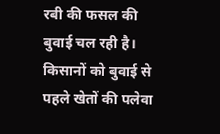रबी की फसल की बुवाई चल रही है। किसानों को बुवाई से पहले खेतों की पलेवा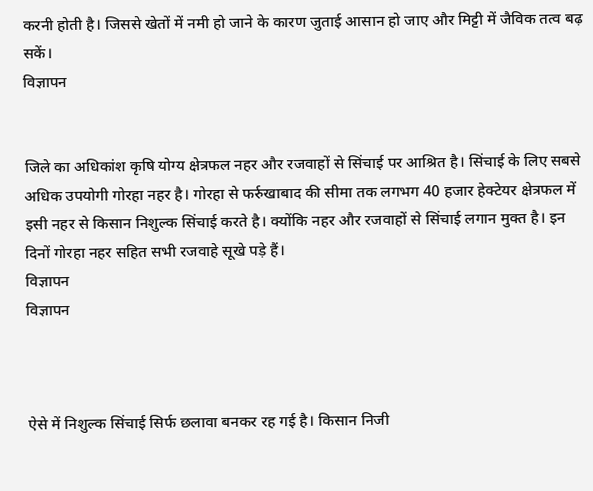करनी होती है। जिससे खेतों में नमी हो जाने के कारण जुताई आसान हो जाए और मिट्टी में जैविक तत्व बढ़ सकें।
विज्ञापन


जिले का अधिकांश कृषि योग्य क्षेत्रफल नहर और रजवाहों से सिंचाई पर आश्रित है। सिंचाई के लिए सबसे अधिक उपयोगी गोरहा नहर है। गोरहा से फर्रुखाबाद की सीमा तक लगभग 40 हजार हेक्टेयर क्षेत्रफल में इसी नहर से किसान निशुल्क सिंचाई करते है। क्योंकि नहर और रजवाहों से सिंचाई लगान मुक्त है। इन दिनों गोरहा नहर सहित सभी रजवाहे सूखे पड़े हैं।
विज्ञापन
विज्ञापन



ऐसे में निशुल्क सिंचाई सिर्फ छलावा बनकर रह गई है। किसान निजी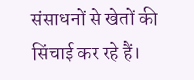संसाधनों से खेतों की सिंचाई कर रहे हैं।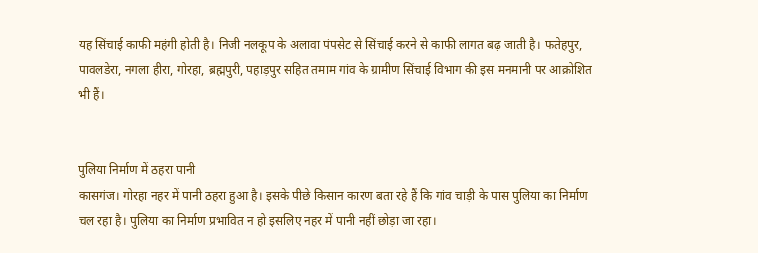यह सिंचाई काफी महंगी होती है। निजी नलकूप के अलावा पंपसेट से सिंचाई करने से काफी लागत बढ़ जाती है। फतेहपुर, पावलडेरा, नगला हीरा, गोरहा, ब्रह्मपुरी, पहाड़पुर सहित तमाम गांव के ग्रामीण सिंचाई विभाग की इस मनमानी पर आक्रोशित भी हैं।


पुलिया निर्माण में ठहरा पानी
कासगंज। गोरहा नहर में पानी ठहरा हुआ है। इसके पीछे किसान कारण बता रहे हैं कि गांव चाड़ी के पास पुलिया का निर्माण चल रहा है। पुलिया का निर्माण प्रभावित न हो इसलिए नहर में पानी नहीं छोड़ा जा रहा।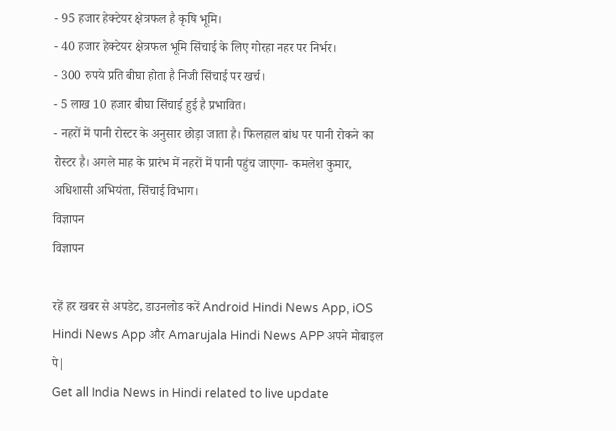- 95 हजार हेक्टेयर क्षेत्रफल है कृषि भूमि।
- 40 हजार हेक्टेयर क्षेत्रफल भूमि सिंचाई के लिए गोरहा नहर पर निर्भर।
- 300 रुपये प्रति बीघा होता है निजी सिंचाई पर खर्च।
- 5 लाख 10 हजार बीघा सिंचाई हुई है प्रभावित।
- नहरों में पानी रोस्टर के अनुसार छोड़ा जाता है। फिलहाल बांध पर पानी रोकने का रोस्टर है। अगले माह के प्रारंभ में नहरों में पानी पहुंच जाएगा- कमलेश कुमार, अधिशासी अभियंता, सिंचाई विभाग।
विज्ञापन
विज्ञापन

रहें हर खबर से अपडेट, डाउनलोड करें Android Hindi News App, iOS Hindi News App और Amarujala Hindi News APP अपने मोबाइल पे|
Get all India News in Hindi related to live update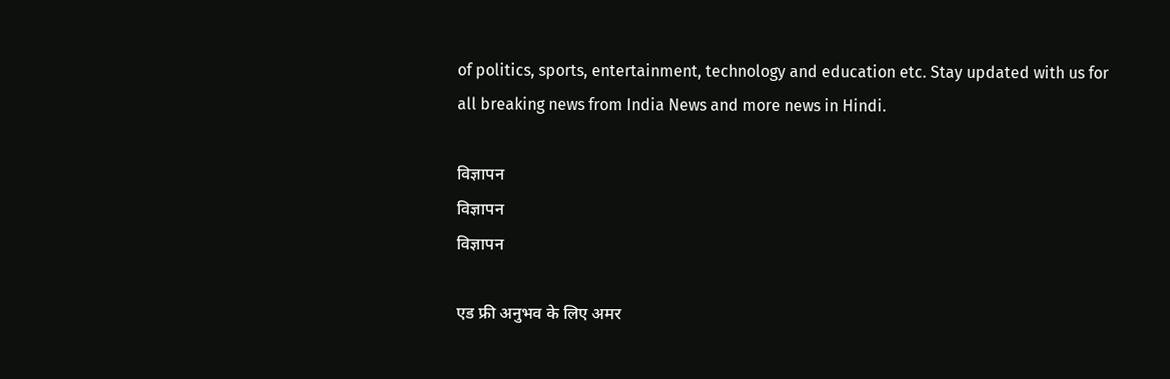of politics, sports, entertainment, technology and education etc. Stay updated with us for all breaking news from India News and more news in Hindi.

विज्ञापन
विज्ञापन
विज्ञापन

एड फ्री अनुभव के लिए अमर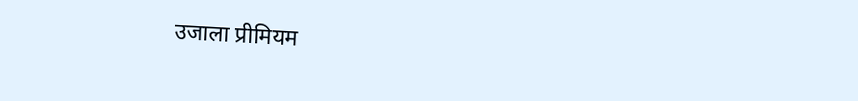उजाला प्रीमियम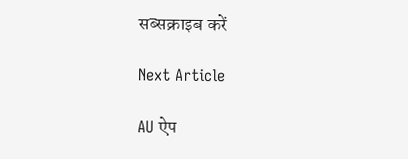सब्सक्राइब करें

Next Article

AU ऐप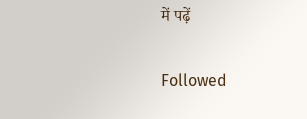में पढ़ें

Followed